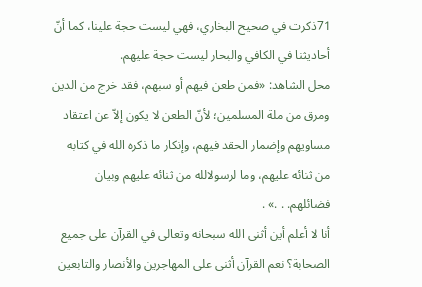71ذكرت في صحيح البخاري، فهي ليست حجة علينا، كما أنّ أحاديثنا في الكافي والبحار ليست حجة عليهم.
محل الشاهد: «فمن طعن فيهم أو سبهم، فقد خرج من الدين ومرق من ملة المسلمين؛ لأنّ الطعن لا يكون إلاّ عن اعتقاد مساويهم وإضمار الحقد فيهم، وإنكار ما ذكره الله في كتابه من ثنائه عليهم، وما لرسولالله من ثنائه عليهم وبيان فضائلهم. . .» .
أنا لا أعلم أين أثنى الله سبحانه وتعالى في القرآن على جميع الصحابة؟ نعم القرآن أثنى على المهاجرين والأنصار والتابعين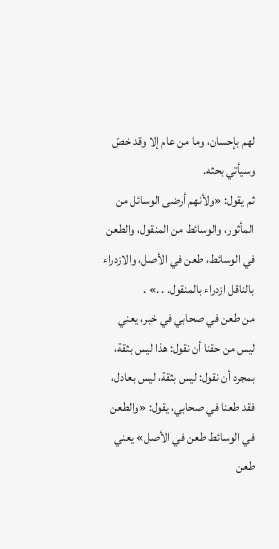لهم بإحسان، وما من عام إلا وقد خصّ وسيأتي بحثه.
ثم يقول: «ولأنهم أرضى الوسائل من المأثور، والوسائط من المنقول، والطعن في الوسائط، طعن في الأصل، والازدراء بالناقل ازدراء بالمنقول. . .» .
من طعن في صحابي في خبر، يعني ليس من حقنا أن نقول: هذا ليس بثقة، بمجرد أن نقول: ليس بثقة، ليس بعادل، فقد طعنا في صحابي، يقول: «والطعن في الوسائط طعن في الأصل» يعني طعن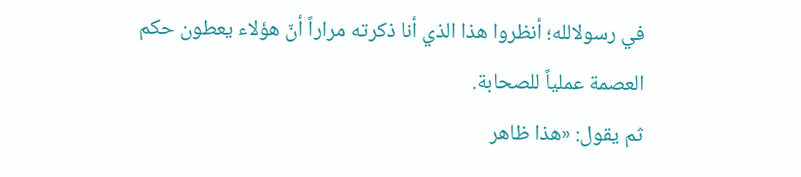في رسولالله؛ أنظروا هذا الذي أنا ذكرته مراراً أنّ هؤلاء يعطون حكم العصمة عملياً للصحابة.
ثم يقول: «هذا ظاهر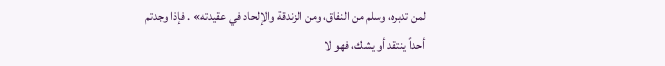لمن تدبره، وسلم من النفاق، ومن الزندقة والإلحاد في عقيدته» . فإذا وجدتم أحداً ينتقد أو يشك، فهو لا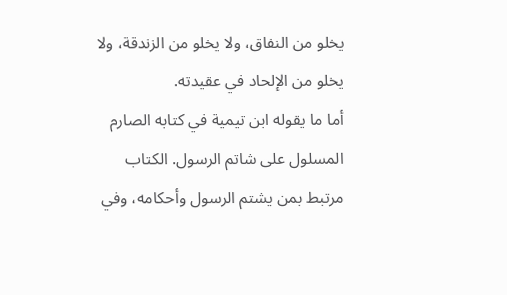يخلو من النفاق، ولا يخلو من الزندقة، ولا يخلو من الإلحاد في عقيدته.
أما ما يقوله ابن تيمية في كتابه الصارم المسلول على شاتم الرسول. الكتاب مرتبط بمن يشتم الرسول وأحكامه، وفي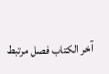آخر الكتاب فصل مرتبط